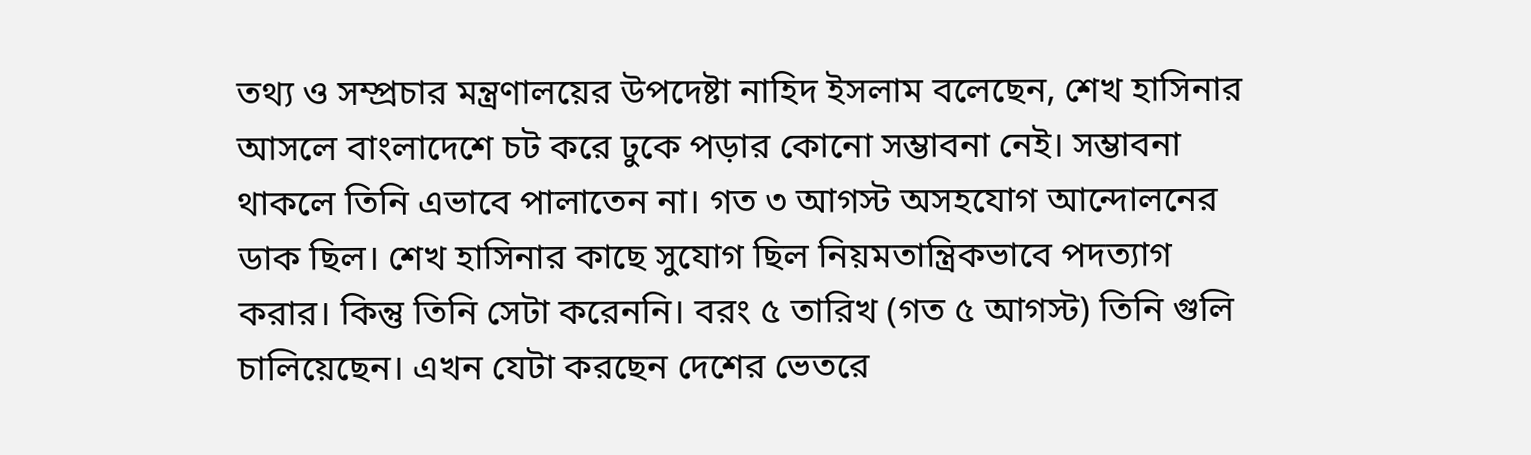তথ্য ও সম্প্রচার মন্ত্রণালয়ের উপদেষ্টা নাহিদ ইসলাম বলেছেন, শেখ হাসিনার আসলে বাংলাদেশে চট করে ঢুকে পড়ার কোনো সম্ভাবনা নেই। সম্ভাবনা থাকলে তিনি এভাবে পালাতেন না। গত ৩ আগস্ট অসহযোগ আন্দোলনের ডাক ছিল। শেখ হাসিনার কাছে সুযোগ ছিল নিয়মতান্ত্রিকভাবে পদত্যাগ করার। কিন্তু তিনি সেটা করেননি। বরং ৫ তারিখ (গত ৫ আগস্ট) তিনি গুলি চালিয়েছেন। এখন যেটা করছেন দেশের ভেতরে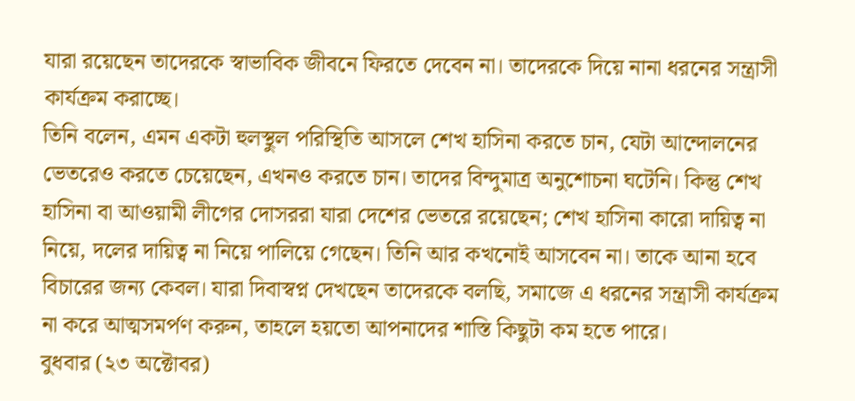যারা রয়েছেন তাদেরকে স্বাভাবিক জীবনে ফিরতে দেবেন না। তাদেরকে দিয়ে নানা ধরনের সন্ত্রাসী কার্যক্রম করাচ্ছে।
তিনি বলেন, এমন একটা হুলস্থুল পরিস্থিতি আসলে শেখ হাসিনা করতে চান, যেটা আন্দোলনের ভেতরেও করতে চেয়েছেন, এখনও করতে চান। তাদের বিন্দুমাত্র অনুশোচনা ঘটেনি। কিন্তু শেখ হাসিনা বা আওয়ামী লীগের দোসররা যারা দেশের ভেতরে রয়েছেন; শেখ হাসিনা কারো দায়িত্ব না নিয়ে, দলের দায়িত্ব না নিয়ে পালিয়ে গেছেন। তিনি আর কখনোই আসবেন না। তাকে আনা হবে বিচারের জন্য কেবল। যারা দিবাস্বপ্ন দেখছেন তাদেরকে বলছি, সমাজে এ ধরনের সন্ত্রাসী কার্যক্রম না করে আত্মসমর্পণ করুন, তাহলে হয়তো আপনাদের শাস্তি কিছুটা কম হতে পারে।
বুধবার (২৩ অক্টোবর)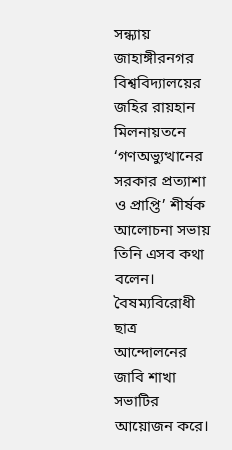সন্ধ্যায় জাহাঙ্গীরনগর বিশ্ববিদ্যালয়ের জহির রায়হান মিলনায়তনে ‘গণঅভ্যুত্থানের সরকার প্রত্যাশা ও প্রাপ্তি’ শীর্ষক আলোচনা সভায় তিনি এসব কথা বলেন। বৈষম্যবিরোধী ছাত্র আন্দোলনের জাবি শাখা সভাটির আয়োজন করে।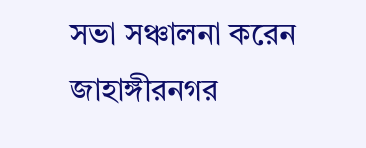সভা সঞ্চালনা করেন জাহাঙ্গীরনগর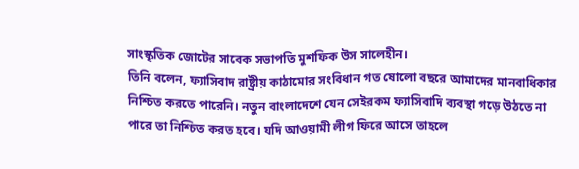সাংস্কৃতিক জোটের সাবেক সভাপতি মুশফিক উস সালেহীন।
তিনি বলেন, ফ্যাসিবাদ রাষ্ট্রীয় কাঠামোর সংবিধান গত ষোলো বছরে আমাদের মানবাধিকার নিশ্চিত করতে পারেনি। নতুন বাংলাদেশে যেন সেইরকম ফ্যাসিবাদি ব্যবস্থা গড়ে উঠতে না পারে তা নিশ্চিত করত হবে। যদি আওয়ামী লীগ ফিরে আসে তাহলে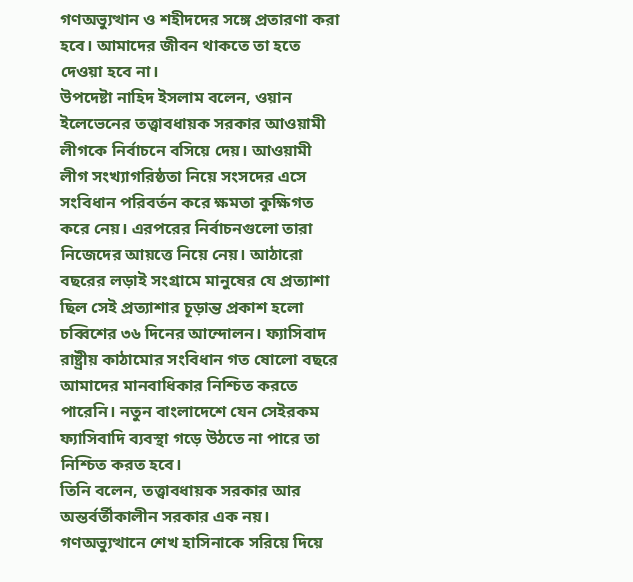গণঅভ্যুত্থান ও শহীদদের সঙ্গে প্রতারণা করা হবে। আমাদের জীবন থাকতে তা হতে দেওয়া হবে না।
উপদেষ্টা নাহিদ ইসলাম বলেন, ওয়ান ইলেভেনের তত্ত্বাবধায়ক সরকার আওয়ামী লীগকে নির্বাচনে বসিয়ে দেয়। আওয়ামী লীগ সংখ্যাগরিষ্ঠতা নিয়ে সংসদের এসে সংবিধান পরিবর্তন করে ক্ষমতা কুক্ষিগত করে নেয়। এরপরের নির্বাচনগুলো তারা নিজেদের আয়ত্তে নিয়ে নেয়। আঠারো বছরের লড়াই সংগ্রামে মানুষের যে প্রত্যাশা ছিল সেই প্রত্যাশার চূড়ান্ত প্রকাশ হলো চব্বিশের ৩৬ দিনের আন্দোলন। ফ্যাসিবাদ রাষ্ট্রীয় কাঠামোর সংবিধান গত ষোলো বছরে আমাদের মানবাধিকার নিশ্চিত করতে পারেনি। নতুন বাংলাদেশে যেন সেইরকম ফ্যাসিবাদি ব্যবস্থা গড়ে উঠতে না পারে তা নিশ্চিত করত হবে।
তিনি বলেন, তত্ত্বাবধায়ক সরকার আর অন্তর্বর্তীকালীন সরকার এক নয়। গণঅভ্যুত্থানে শেখ হাসিনাকে সরিয়ে দিয়ে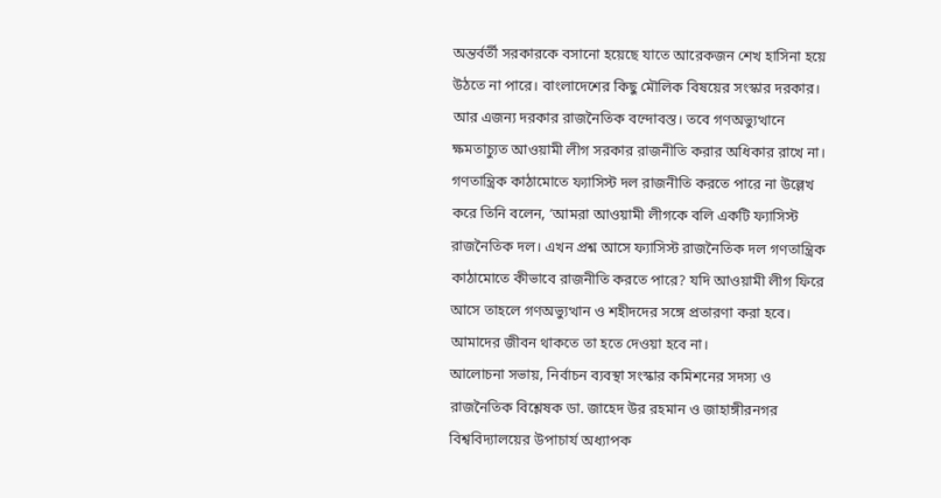অন্তর্বর্তী সরকারকে বসানো হয়েছে যাতে আরেকজন শেখ হাসিনা হয়ে উঠতে না পারে। বাংলাদেশের কিছু মৌলিক বিষয়ের সংস্কার দরকার। আর এজন্য দরকার রাজনৈতিক বন্দোবস্ত। তবে গণঅভ্যুত্থানে ক্ষমতাচ্যুত আওয়ামী লীগ সরকার রাজনীতি করার অধিকার রাখে না।
গণতান্ত্রিক কাঠামোতে ফ্যাসিস্ট দল রাজনীতি করতে পারে না উল্লেখ করে তিনি বলেন, ‘আমরা আওয়ামী লীগকে বলি একটি ফ্যাসিস্ট রাজনৈতিক দল। এখন প্রশ্ন আসে ফ্যাসিস্ট রাজনৈতিক দল গণতান্ত্রিক কাঠামোতে কীভাবে রাজনীতি করতে পারে? যদি আওয়ামী লীগ ফিরে আসে তাহলে গণঅভ্যুত্থান ও শহীদদের সঙ্গে প্রতারণা করা হবে। আমাদের জীবন থাকতে তা হতে দেওয়া হবে না।
আলোচনা সভায়, নির্বাচন ব্যবস্থা সংস্কার কমিশনের সদস্য ও রাজনৈতিক বিশ্লেষক ডা. জাহেদ উর রহমান ও জাহাঙ্গীরনগর বিশ্ববিদ্যালয়ের উপাচার্য অধ্যাপক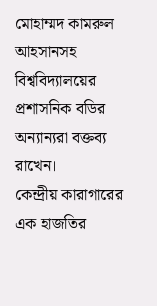মোহাম্মদ কামরুল আহসানসহ বিশ্ববিদ্যালয়ের প্রশাসনিক বডির অন্যান্যরা বক্তব্য রাখেন।
কেন্দ্রীয় কারাগারের এক হাজতির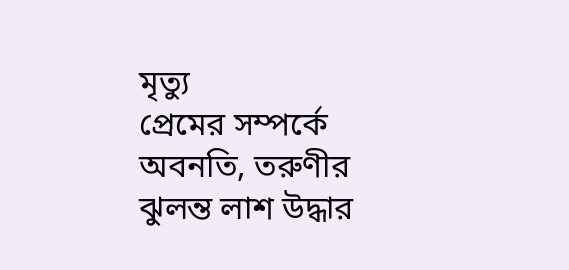মৃত্যু
প্রেমের সম্পর্কে অবনতি, তরুণীর ঝুলন্ত লাশ উদ্ধার